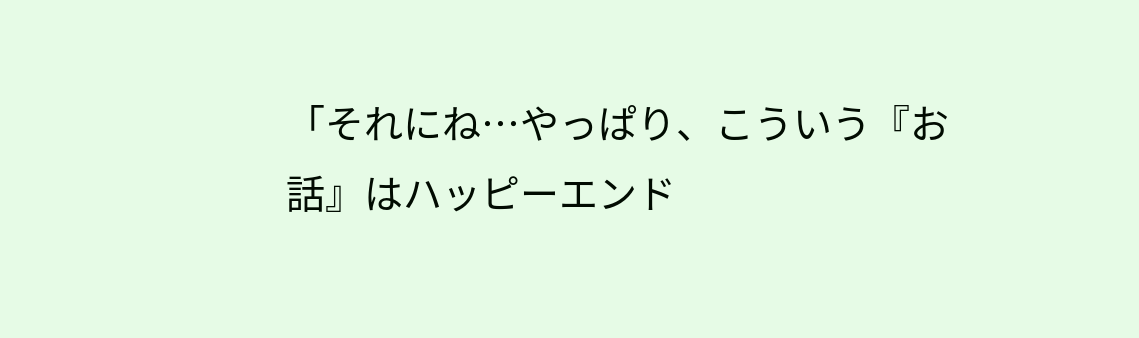「それにね…やっぱり、こういう『お話』はハッピーエンド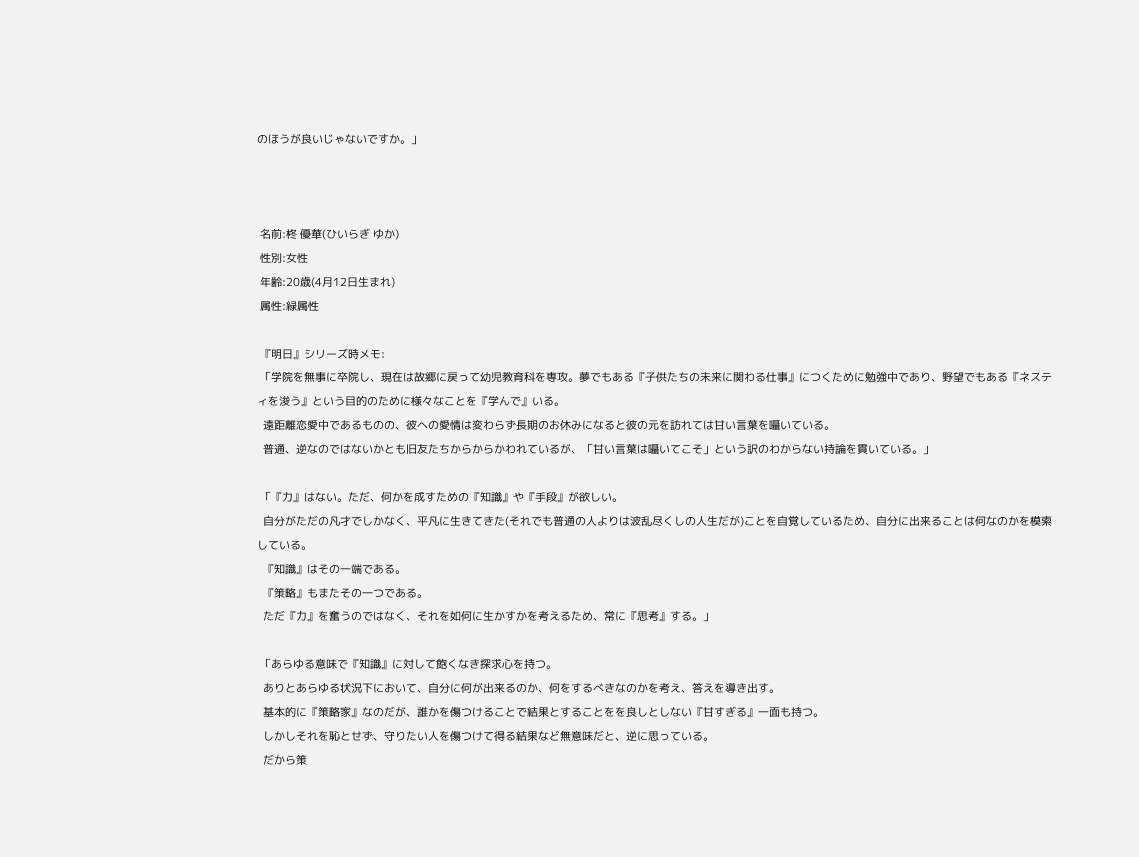のほうが良いじゃないですか。」



 名前:柊 優華(ひいらぎ ゆか)
 性別:女性
 年齢:20歳(4月12日生まれ)
 属性:緑属性

 『明日』シリーズ時メモ:
 「学院を無事に卒院し、現在は故郷に戻って幼児教育科を専攻。夢でもある『子供たちの未来に関わる仕事』につくために勉強中であり、野望でもある『ネスティを浚う』という目的のために様々なことを『学んで』いる。
  遠距離恋愛中であるものの、彼への愛情は変わらず長期のお休みになると彼の元を訪れては甘い言葉を囁いている。
  普通、逆なのではないかとも旧友たちからからかわれているが、「甘い言葉は囁いてこそ」という訳のわからない持論を貫いている。」

 「『力』はない。ただ、何かを成すための『知識』や『手段』が欲しい。
  自分がただの凡才でしかなく、平凡に生きてきた(それでも普通の人よりは波乱尽くしの人生だが)ことを自覚しているため、自分に出来ることは何なのかを模索している。
  『知識』はその一端である。
  『策略』もまたその一つである。
  ただ『力』を奮うのではなく、それを如何に生かすかを考えるため、常に『思考』する。」

 「あらゆる意味で『知識』に対して飽くなき探求心を持つ。
  ありとあらゆる状況下において、自分に何が出来るのか、何をするべきなのかを考え、答えを導き出す。
  基本的に『策略家』なのだが、誰かを傷つけることで結果とすることをを良しとしない『甘すぎる』一面も持つ。
  しかしそれを恥とせず、守りたい人を傷つけて得る結果など無意味だと、逆に思っている。
  だから策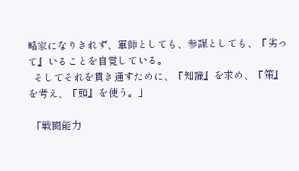略家になりきれず、軍師としても、参謀としても、『劣って』いることを自覚している。
  そしてそれを貫き通すために、『知識』を求め、『策』を考え、『頭』を使う。」

 「戦闘能力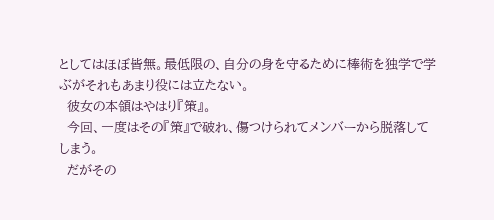としてはほぼ皆無。最低限の、自分の身を守るために棒術を独学で学ぶがそれもあまり役には立たない。
  彼女の本領はやはり『策』。
  今回、一度はその『策』で破れ、傷つけられてメンバーから脱落してしまう。
  だがその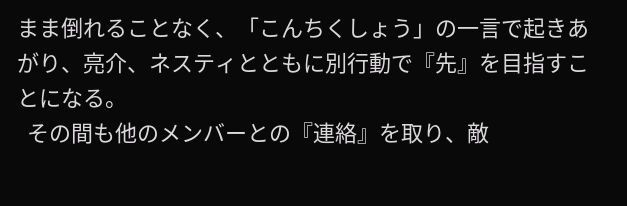まま倒れることなく、「こんちくしょう」の一言で起きあがり、亮介、ネスティとともに別行動で『先』を目指すことになる。
  その間も他のメンバーとの『連絡』を取り、敵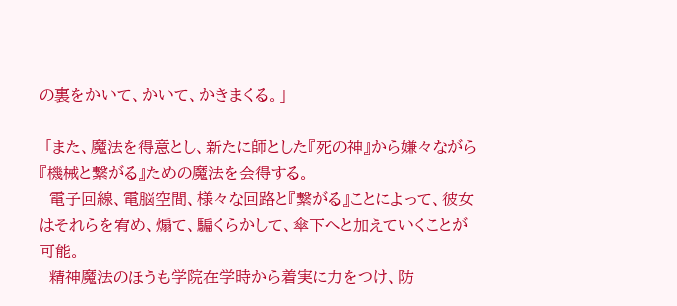の裏をかいて、かいて、かきまくる。」

 「また、魔法を得意とし、新たに師とした『死の神』から嫌々ながら『機械と繋がる』ための魔法を会得する。
  電子回線、電脳空間、様々な回路と『繋がる』ことによって、彼女はそれらを宥め、煽て、騙くらかして、傘下へと加えていくことが可能。
  精神魔法のほうも学院在学時から着実に力をつけ、防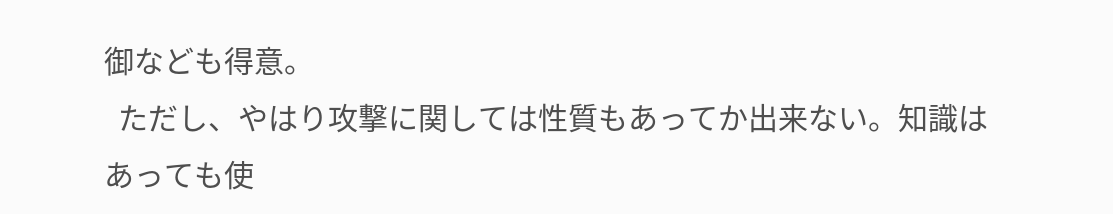御なども得意。
  ただし、やはり攻撃に関しては性質もあってか出来ない。知識はあっても使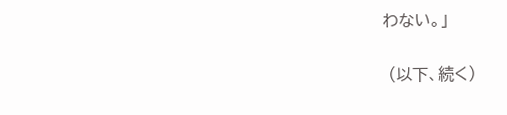わない。」


 (以下、続く)